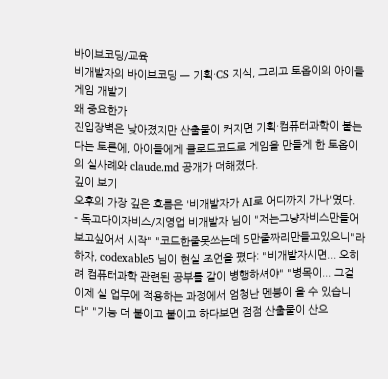바이브코딩/교육
비개발자의 바이브코딩 — 기획·CS 지식, 그리고 토옵이의 아이들 게임 개발기
왜 중요한가
진입장벽은 낮아졌지만 산출물이 커지면 기획·컴퓨터과학이 붙는다는 토론에, 아이들에게 클로드코드로 게임을 만들게 한 토옵이의 실사례와 claude.md 공개가 더해졌다.
깊이 보기
오후의 가장 깊은 흐름은 '비개발자가 AI로 어디까지 가나'였다.
- 독고다이자비스/지영업 비개발자 님이 "저는그냥자비스만들어보고싶어서 시작" "코드한줄못쓰는데 5만줄짜리만들고있으니"라 하자, codexable5 님이 현실 조언을 폈다: "비개발자시면... 오히려 컴퓨터과학 관련된 공부를 같이 병행하셔야" "병목이... 그걸 이제 실 업무에 적용하는 과정에서 엄청난 멘붕이 올 수 있습니다" "기능 더 붙이고 붙이고 하다보면 점점 산출물이 산으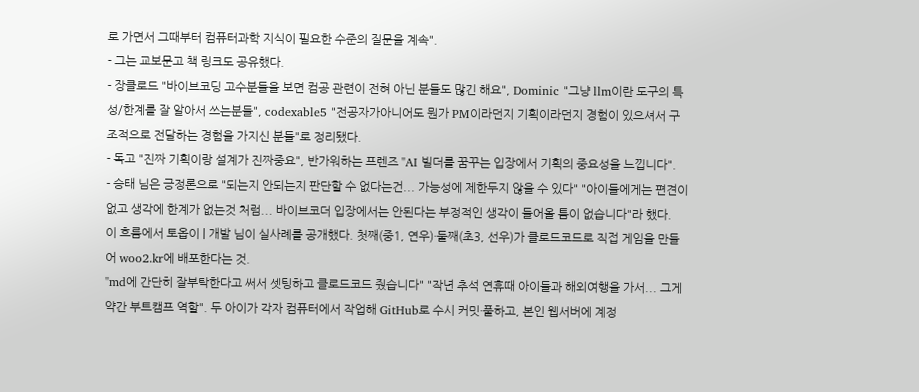로 가면서 그때부터 컴퓨터과학 지식이 필요한 수준의 질문을 계속".
- 그는 교보문고 책 링크도 공유했다.
- 장클로드 "바이브코딩 고수분들을 보면 컴공 관련이 전혀 아닌 분들도 많긴 해요", Dominic "그냥 llm이란 도구의 특성/한계를 잘 알아서 쓰는분들", codexable5 "전공자가아니어도 뭔가 PM이라던지 기획이라던지 경험이 있으셔서 구조적으로 전달하는 경험을 가지신 분들"로 정리됐다.
- 독고 "진짜 기획이랑 설계가 진짜중요", 반가워하는 프렌즈 "AI 빌더를 꿈꾸는 입장에서 기획의 중요성을 느낍니다".
- 승태 님은 긍정론으로 "되는지 안되는지 판단할 수 없다는건... 가능성에 제한두지 않을 수 있다" "아이들에게는 편견이 없고 생각에 한계가 없는것 처럼... 바이브코더 입장에서는 안된다는 부정적인 생각이 들어올 틈이 없습니다"라 했다.
이 흐름에서 토옵이 | 개발 님이 실사례를 공개했다. 첫째(중1, 연우)·둘째(초3, 선우)가 클로드코드로 직접 게임을 만들어 woo2.kr에 배포한다는 것.
"md에 간단히 잘부탁한다고 써서 셋팅하고 클로드코드 줬습니다" "작년 추석 연휴때 아이들과 해외여행을 가서... 그게 약간 부트캠프 역할". 두 아이가 각자 컴퓨터에서 작업해 GitHub로 수시 커밋·풀하고, 본인 웹서버에 계정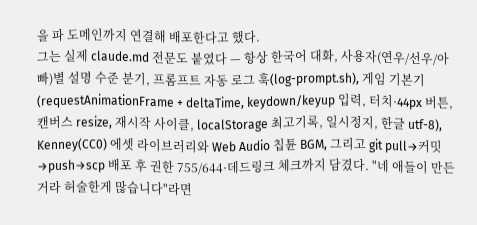을 파 도메인까지 연결해 배포한다고 했다.
그는 실제 claude.md 전문도 붙였다 — 항상 한국어 대화, 사용자(연우/선우/아빠)별 설명 수준 분기, 프롬프트 자동 로그 훅(log-prompt.sh), 게임 기본기(requestAnimationFrame + deltaTime, keydown/keyup 입력, 터치·44px 버튼, 캔버스 resize, 재시작 사이클, localStorage 최고기록, 일시정지, 한글 utf-8), Kenney(CC0) 에셋 라이브러리와 Web Audio 칩튠 BGM, 그리고 git pull→커밋→push→scp 배포 후 권한 755/644·데드링크 체크까지 담겼다. "네 애들이 만든거라 허술한게 많습니다"라면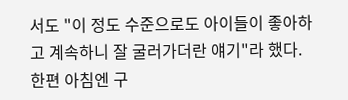서도 "이 정도 수준으로도 아이들이 좋아하고 계속하니 잘 굴러가더란 얘기"라 했다.
한편 아침엔 구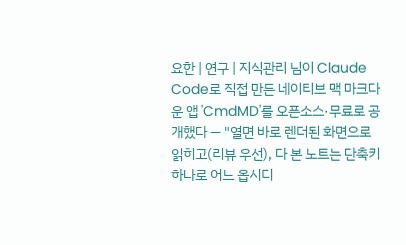요한 | 연구 | 지식관리 님이 Claude Code로 직접 만든 네이티브 맥 마크다운 앱 'CmdMD'를 오픈소스·무료로 공개했다 — "열면 바로 렌더된 화면으로 읽히고(리뷰 우선), 다 본 노트는 단축키 하나로 어느 옵시디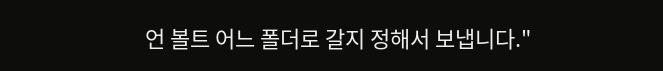언 볼트 어느 폴더로 갈지 정해서 보냅니다."